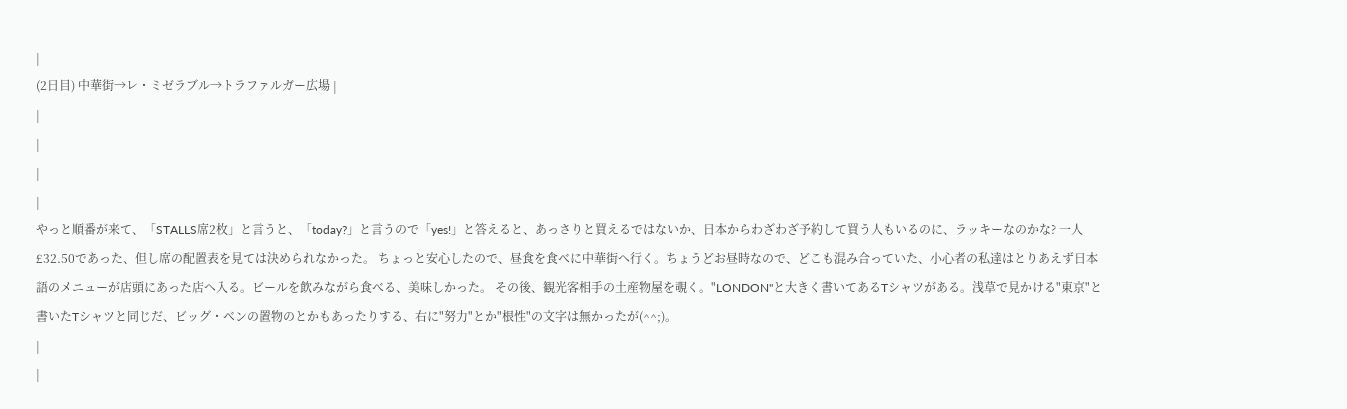|
(2日目) 中華街→レ・ミゼラブル→トラファルガー広場 |
|
|
|
|
やっと順番が来て、「STALLS席2枚」と言うと、「today?」と言うので「yes!」と答えると、あっさりと買えるではないか、日本からわざわざ予約して買う人もいるのに、ラッキーなのかな? 一人£32.50であった、但し席の配置表を見ては決められなかった。 ちょっと安心したので、昼食を食べに中華街へ行く。ちょうどお昼時なので、どこも混み合っていた、小心者の私達はとりあえず日本語のメニューが店頭にあった店へ入る。ビールを飲みながら食べる、美味しかった。 その後、観光客相手の土産物屋を覗く。"LONDON"と大きく書いてあるTシャツがある。浅草で見かける"東京"と書いたTシャツと同じだ、ビッグ・ベンの置物のとかもあったりする、右に"努力"とか"根性"の文字は無かったが(^^;)。
|
|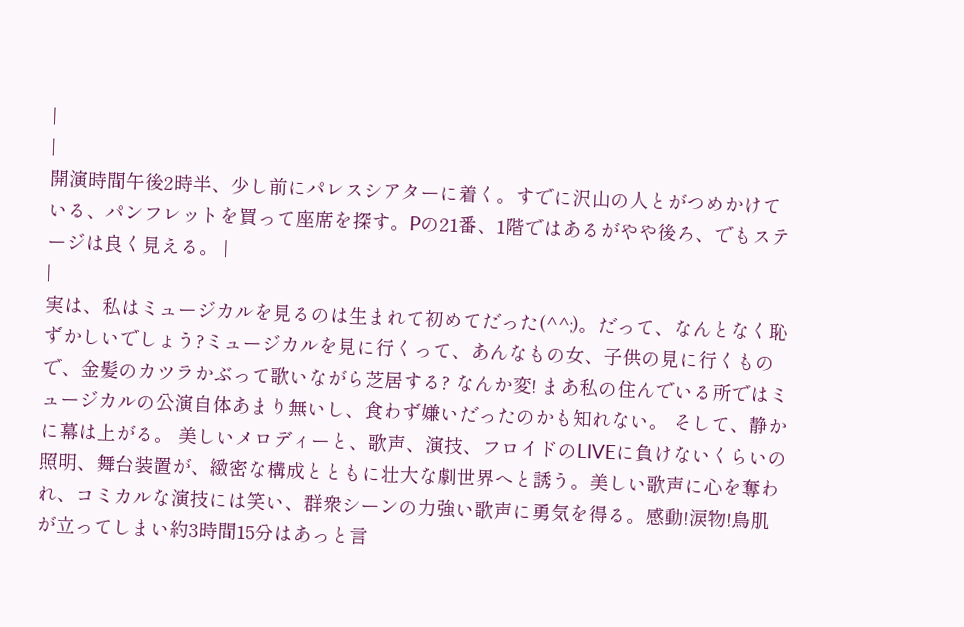|
|
開演時間午後2時半、少し前にパレスシアターに着く。すでに沢山の人とがつめかけている、パンフレットを買って座席を探す。Pの21番、1階ではあるがやや後ろ、でもステージは良く見える。 |
|
実は、私はミュージカルを見るのは生まれて初めてだった(^^;)。だって、なんとなく恥ずかしいでしょう?ミュージカルを見に行くって、あんなもの女、子供の見に行くもので、金髪のカツラかぶって歌いながら芝居する? なんか変! まあ私の住んでいる所ではミュージカルの公演自体あまり無いし、食わず嫌いだったのかも知れない。 そして、静かに幕は上がる。 美しいメロディーと、歌声、演技、フロイドのLIVEに負けないくらいの照明、舞台装置が、緻密な構成とともに壮大な劇世界へと誘う。美しい歌声に心を奪われ、コミカルな演技には笑い、群衆シーンの力強い歌声に勇気を得る。感動!涙物!鳥肌が立ってしまい約3時間15分はあっと言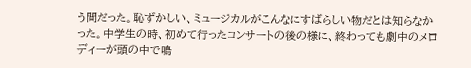う間だった。恥ずかしい、ミュージカルがこんなにすばらしい物だとは知らなかった。中学生の時、初めて行ったコンサートの後の様に、終わっても劇中のメロディーが頭の中で鳴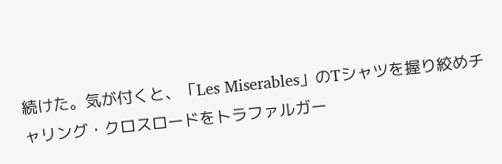続けた。気が付くと、「Les Miserables」のTシャツを握り絞めチャリング・クロスロードをトラファルガー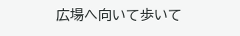広場へ向いて歩いて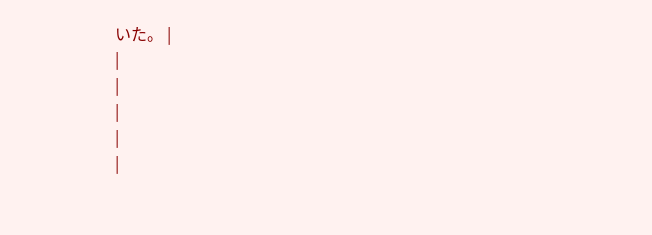いた。 |
|
|
|
|
|